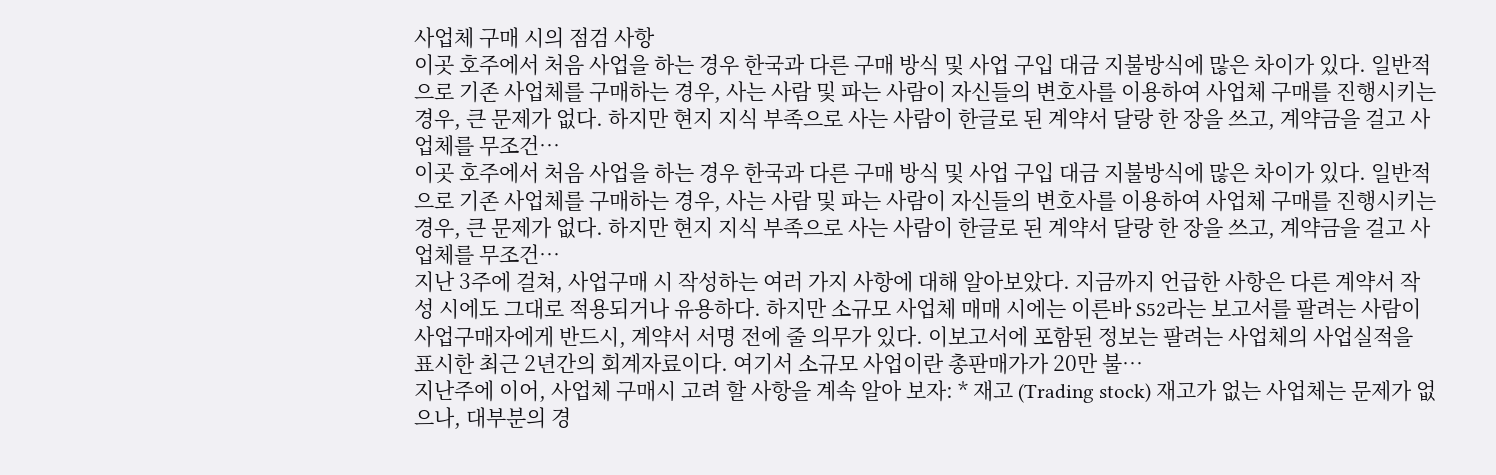사업체 구매 시의 점검 사항
이곳 호주에서 처음 사업을 하는 경우 한국과 다른 구매 방식 및 사업 구입 대금 지불방식에 많은 차이가 있다. 일반적으로 기존 사업체를 구매하는 경우, 사는 사람 및 파는 사람이 자신들의 변호사를 이용하여 사업체 구매를 진행시키는 경우, 큰 문제가 없다. 하지만 현지 지식 부족으로 사는 사람이 한글로 된 계약서 달랑 한 장을 쓰고, 계약금을 걸고 사업체를 무조건…
이곳 호주에서 처음 사업을 하는 경우 한국과 다른 구매 방식 및 사업 구입 대금 지불방식에 많은 차이가 있다. 일반적으로 기존 사업체를 구매하는 경우, 사는 사람 및 파는 사람이 자신들의 변호사를 이용하여 사업체 구매를 진행시키는 경우, 큰 문제가 없다. 하지만 현지 지식 부족으로 사는 사람이 한글로 된 계약서 달랑 한 장을 쓰고, 계약금을 걸고 사업체를 무조건…
지난 3주에 걸쳐, 사업구매 시 작성하는 여러 가지 사항에 대해 알아보았다. 지금까지 언급한 사항은 다른 계약서 작성 시에도 그대로 적용되거나 유용하다. 하지만 소규모 사업체 매매 시에는 이른바 S52라는 보고서를 팔려는 사람이 사업구매자에게 반드시, 계약서 서명 전에 줄 의무가 있다. 이보고서에 포함된 정보는 팔려는 사업체의 사업실적을 표시한 최근 2년간의 회계자료이다. 여기서 소규모 사업이란 총판매가가 20만 불…
지난주에 이어, 사업체 구매시 고려 할 사항을 계속 알아 보자: * 재고 (Trading stock) 재고가 없는 사업체는 문제가 없으나, 대부분의 경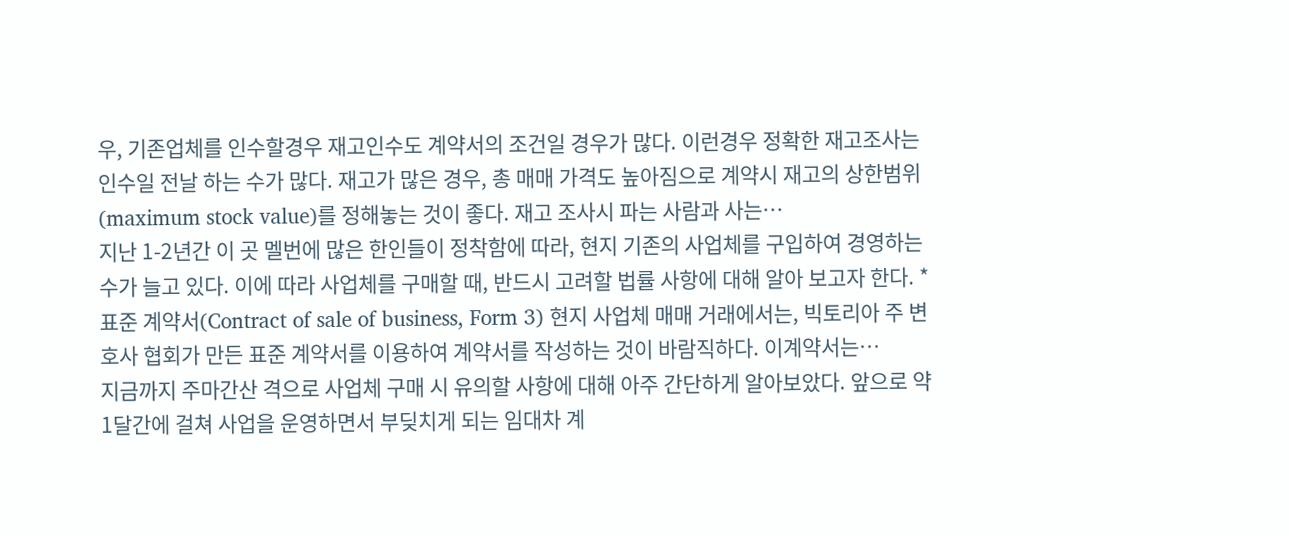우, 기존업체를 인수할경우 재고인수도 계약서의 조건일 경우가 많다. 이런경우 정확한 재고조사는 인수일 전날 하는 수가 많다. 재고가 많은 경우, 총 매매 가격도 높아짐으로 계약시 재고의 상한범위(maximum stock value)를 정해놓는 것이 좋다. 재고 조사시 파는 사람과 사는…
지난 1-2년간 이 곳 멜번에 많은 한인들이 정착함에 따라, 현지 기존의 사업체를 구입하여 경영하는 수가 늘고 있다. 이에 따라 사업체를 구매할 때, 반드시 고려할 법률 사항에 대해 알아 보고자 한다. *표준 계약서(Contract of sale of business, Form 3) 현지 사업체 매매 거래에서는, 빅토리아 주 변호사 협회가 만든 표준 계약서를 이용하여 계약서를 작성하는 것이 바람직하다. 이계약서는…
지금까지 주마간산 격으로 사업체 구매 시 유의할 사항에 대해 아주 간단하게 알아보았다. 앞으로 약 1달간에 걸쳐 사업을 운영하면서 부딪치게 되는 임대차 계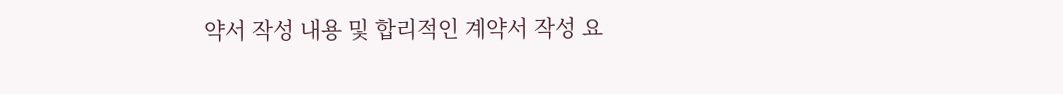약서 작성 내용 및 합리적인 계약서 작성 요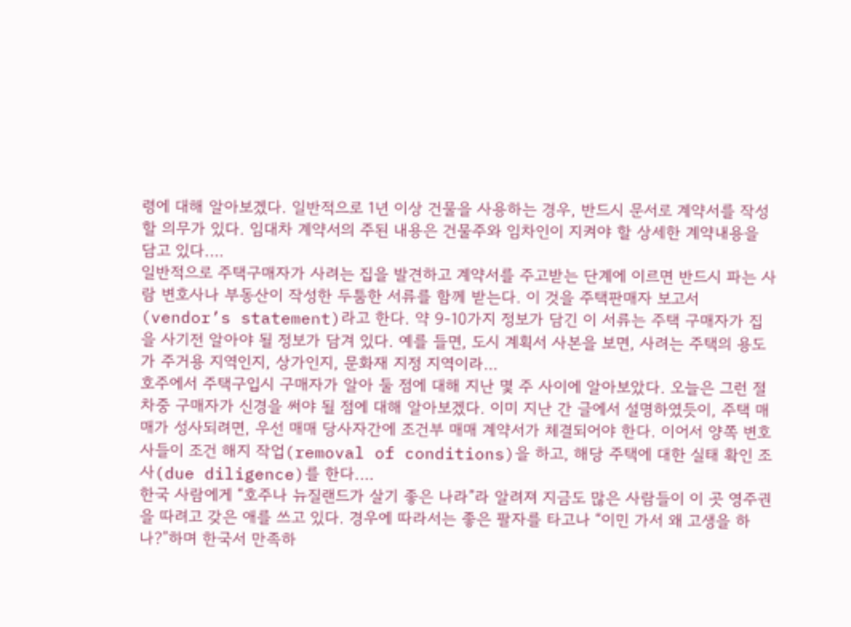령에 대해 알아보겠다. 일반적으로 1년 이상 건물을 사용하는 경우, 반드시 문서로 계약서를 작성할 의무가 있다. 임대차 계약서의 주된 내용은 건물주와 임차인이 지켜야 할 상세한 계약내용을 담고 있다.…
일반적으로 주택구매자가 사려는 집을 발견하고 계약서를 주고받는 단계에 이르면 반드시 파는 사람 변호사나 부동산이 작성한 두툼한 서류를 함께 받는다. 이 것을 주택판매자 보고서(vendor’s statement)라고 한다. 약 9-10가지 정보가 담긴 이 서류는 주택 구매자가 집을 사기전 알아야 될 정보가 담겨 있다. 예를 들면, 도시 계획서 사본을 보면, 사려는 주택의 용도가 주거용 지역인지, 상가인지, 문화재 지정 지역이라…
호주에서 주택구입시 구매자가 알아 둘 점에 대해 지난 몇 주 사이에 알아보았다. 오늘은 그런 절차중 구매자가 신경을 써야 될 점에 대해 알아보겠다. 이미 지난 간 글에서 설명하였듯이, 주택 매매가 성사되려면, 우선 매매 당사자간에 조건부 매매 계약서가 체결되어야 한다. 이어서 양쪽 변호사들이 조건 해지 작업(removal of conditions)을 하고, 해당 주택에 대한 실태 확인 조사(due diligence)를 한다.…
한국 사람에게 “호주나 뉴질랜드가 살기 좋은 나라”라 알려져 지금도 많은 사람들이 이 곳 영주권을 따려고 갖은 애를 쓰고 있다. 경우에 따라서는 좋은 팔자를 타고나 “이민 가서 왜 고생을 하나?”하며 한국서 만족하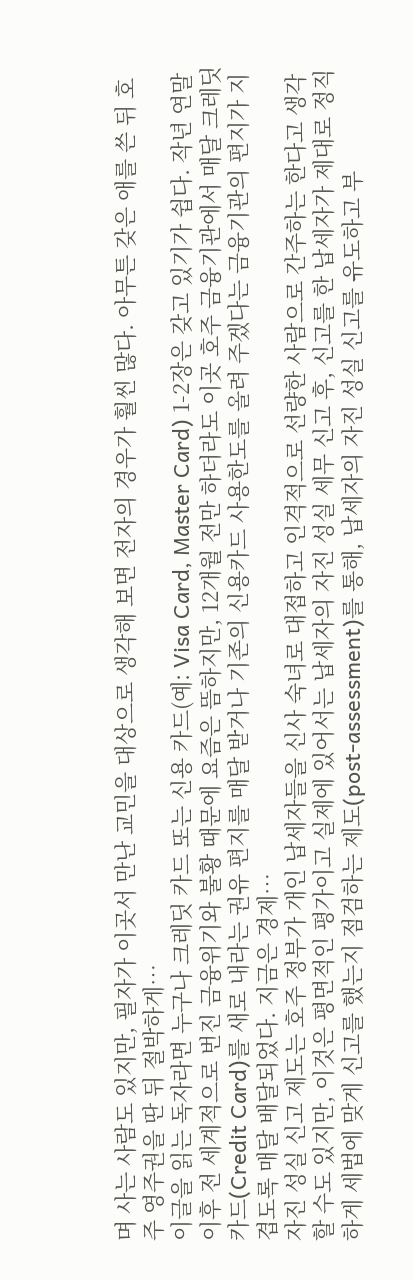며 사는 사람도 있지만, 필자가 이곳서 만난 교민을 대상으로 생각해 보면 전자의 경우가 훨씬 많다. 아무튼 갖은 애를 쓴 뒤 호주 영주권을 딴 뒤 절박하게…
이글을 읽는 독자라면 누구나 크레딧 카드 또는 신용 카드(예: Visa Card, Master Card) 1-2장은 갖고 있기가 쉽다. 작년 연말이후 전 세계적으로 번진 금융위기와 불황 때문에 요즘은 뜸하지만, 12개월 전만 하더라도 이곳 호주 금융기관에서 매달 크레딧 카드(Credit Card)를 새로 내라는 권유 편지를 매달 받거나 기존의 신용카드 사용한도를 올려 주겠다는 금융기관의 편지가 지겹도록 매달 배달되었다. 지금은 경제…
자진 성실 신고 제도는 호주 정부가 개인 납세자들을 신사 숙녀로 대접하고 인격적으로 선량한 사람으로 간주하는 한다고 생각할 수도 있지만, 이것은 평면적인 평가이고 실제에 있어서는 납세자의 자진 성실 세무 신고 후, 신고를 한 납세자가 제대로 정직하게 세법에 맞게 신고를 했는지 점검하는 제도(post-assessment)를 통해, 납세자의 자진 성실 신고를 유도하고 부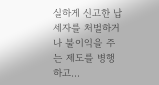실하게 신고한 납세자를 처벌하거나 불이익을 주는 제도를 병행하고…